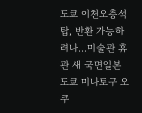도쿄 이천오층석탑, 반환 가능하려나…미술관 휴관 새 국면일본 도쿄 미나토구 오쿠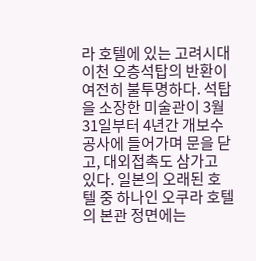라 호텔에 있는 고려시대 이천 오층석탑의 반환이 여전히 불투명하다. 석탑을 소장한 미술관이 3월31일부터 4년간 개보수 공사에 들어가며 문을 닫고, 대외접촉도 삼가고 있다. 일본의 오래된 호텔 중 하나인 오쿠라 호텔의 본관 정면에는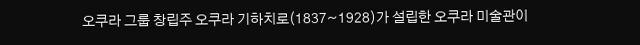오쿠라 그룹 창립주 오쿠라 기하치로(1837~1928)가 설립한 오쿠라 미술관이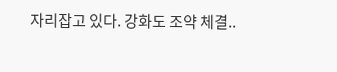자리잡고 있다. 강화도 조약 체결..